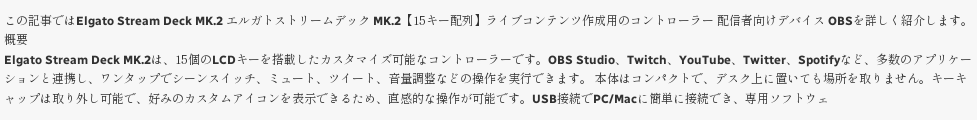この記事ではElgato Stream Deck MK.2 エルガトストリームデック MK.2【15キー配列】ライブコンテンツ作成用のコントローラー 配信者向けデバイス OBSを詳しく紹介します。
概要
Elgato Stream Deck MK.2は、15個のLCDキーを搭載したカスタマイズ可能なコントローラーです。OBS Studio、Twitch、YouTube、Twitter、Spotifyなど、多数のアプリケーションと連携し、ワンタップでシーンスイッチ、ミュート、ツイート、音量調整などの操作を実行できます。 本体はコンパクトで、デスク上に置いても場所を取りません。キーキャップは取り外し可能で、好みのカスタムアイコンを表示できるため、直感的な操作が可能です。USB接続でPC/Macに簡単に接続でき、専用ソフトウェ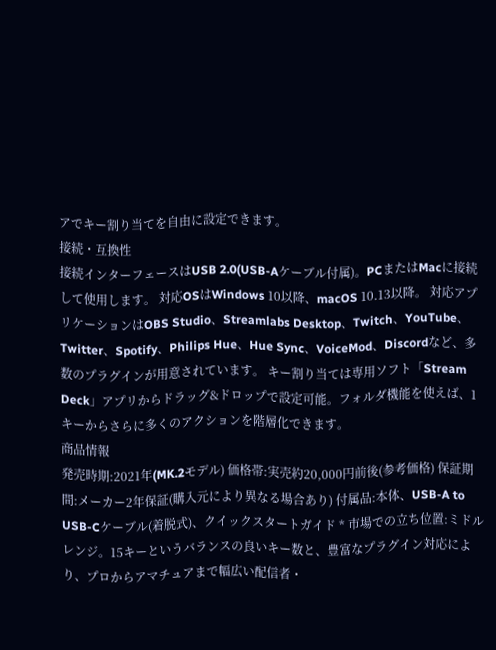アでキー割り当てを自由に設定できます。
接続・互換性
接続インターフェースはUSB 2.0(USB-Aケーブル付属)。PCまたはMacに接続して使用します。 対応OSはWindows 10以降、macOS 10.13以降。 対応アプリケーションはOBS Studio、Streamlabs Desktop、Twitch、YouTube、Twitter、Spotify、Philips Hue、Hue Sync、VoiceMod、Discordなど、多数のプラグインが用意されています。 キー割り当ては専用ソフト「Stream Deck」アプリからドラッグ&ドロップで設定可能。フォルダ機能を使えば、1キーからさらに多くのアクションを階層化できます。
商品情報
発売時期:2021年(MK.2モデル) 価格帯:実売約20,000円前後(参考価格) 保証期間:メーカー2年保証(購入元により異なる場合あり) 付属品:本体、USB-A to USB-Cケーブル(着脱式)、クイックスタートガイド * 市場での立ち位置:ミドルレンジ。15キーというバランスの良いキー数と、豊富なプラグイン対応により、プロからアマチュアまで幅広い配信者・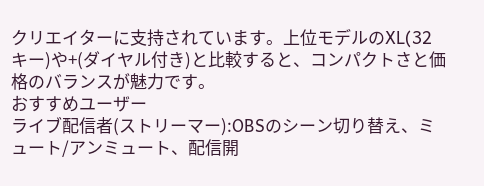クリエイターに支持されています。上位モデルのXL(32キー)や+(ダイヤル付き)と比較すると、コンパクトさと価格のバランスが魅力です。
おすすめユーザー
ライブ配信者(ストリーマー):OBSのシーン切り替え、ミュート/アンミュート、配信開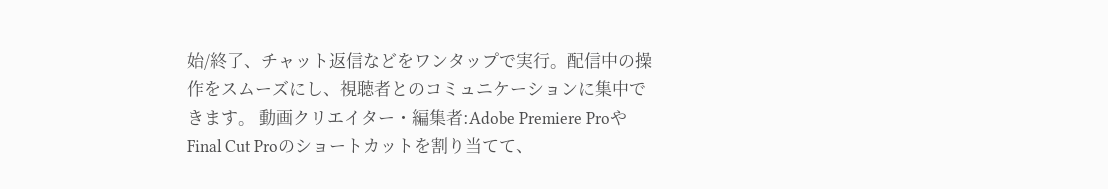始/終了、チャット返信などをワンタップで実行。配信中の操作をスムーズにし、視聴者とのコミュニケーションに集中できます。 動画クリエイター・編集者:Adobe Premiere ProやFinal Cut Proのショートカットを割り当てて、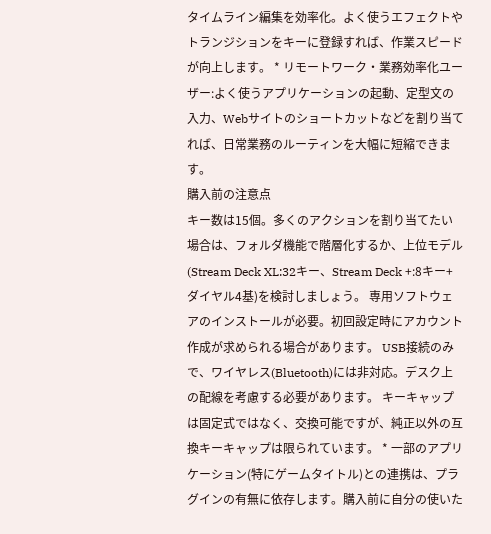タイムライン編集を効率化。よく使うエフェクトやトランジションをキーに登録すれば、作業スピードが向上します。 * リモートワーク・業務効率化ユーザー:よく使うアプリケーションの起動、定型文の入力、Webサイトのショートカットなどを割り当てれば、日常業務のルーティンを大幅に短縮できます。
購入前の注意点
キー数は15個。多くのアクションを割り当てたい場合は、フォルダ機能で階層化するか、上位モデル(Stream Deck XL:32キー、Stream Deck +:8キー+ダイヤル4基)を検討しましょう。 専用ソフトウェアのインストールが必要。初回設定時にアカウント作成が求められる場合があります。 USB接続のみで、ワイヤレス(Bluetooth)には非対応。デスク上の配線を考慮する必要があります。 キーキャップは固定式ではなく、交換可能ですが、純正以外の互換キーキャップは限られています。 * 一部のアプリケーション(特にゲームタイトル)との連携は、プラグインの有無に依存します。購入前に自分の使いた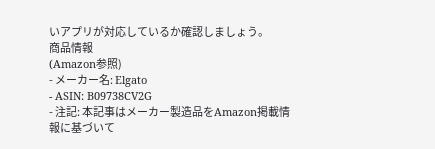いアプリが対応しているか確認しましょう。
商品情報
(Amazon参照)
- メーカー名: Elgato
- ASIN: B09738CV2G
- 注記: 本記事はメーカー製造品をAmazon掲載情報に基づいて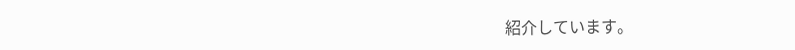紹介しています。